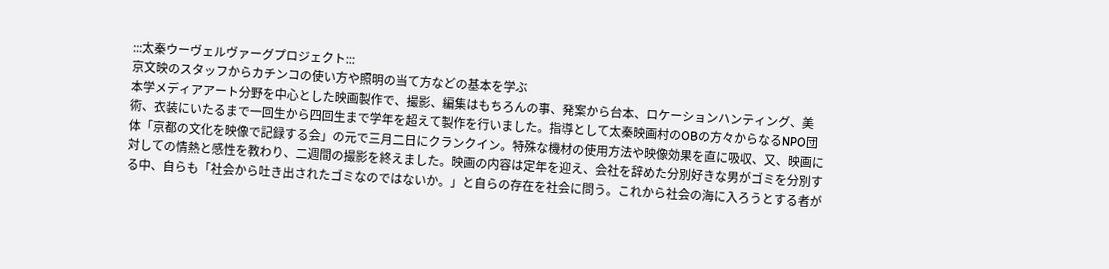:::太秦ウーヴェルヴァーグプロジェクト:::
京文映のスタッフからカチンコの使い方や照明の当て方などの基本を学ぶ
本学メディアアート分野を中心とした映画製作で、撮影、編集はもちろんの事、発案から台本、ロケーションハンティング、美術、衣装にいたるまで一回生から四回生まで学年を超えて製作を行いました。指導として太秦映画村のOBの方々からなるNPO団体「京都の文化を映像で記録する会」の元で三月二日にクランクイン。特殊な機材の使用方法や映像効果を直に吸収、又、映画に対しての情熱と感性を教わり、二週間の撮影を終えました。映画の内容は定年を迎え、会社を辞めた分別好きな男がゴミを分別する中、自らも「社会から吐き出されたゴミなのではないか。」と自らの存在を社会に問う。これから社会の海に入ろうとする者が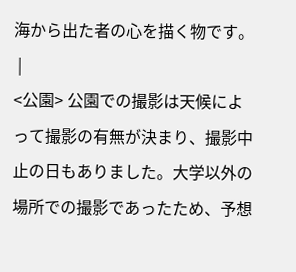海から出た者の心を描く物です。
 |
<公園> 公園での撮影は天候によって撮影の有無が決まり、撮影中止の日もありました。大学以外の場所での撮影であったため、予想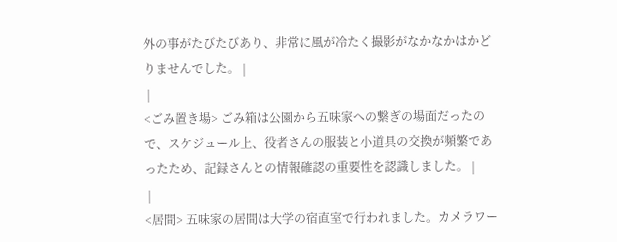外の事がたびたびあり、非常に風が冷たく撮影がなかなかはかどりませんでした。 |
 |
<ごみ置き場> ごみ箱は公園から五味家への繋ぎの場面だったので、スケジュール上、役者さんの服装と小道具の交換が頻繁であったため、記録さんとの情報確認の重要性を認識しました。 |
 |
<居間> 五味家の居間は大学の宿直室で行われました。カメラワー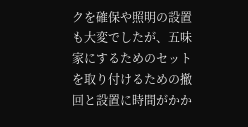クを確保や照明の設置も大変でしたが、五味家にするためのセットを取り付けるための撤回と設置に時間がかか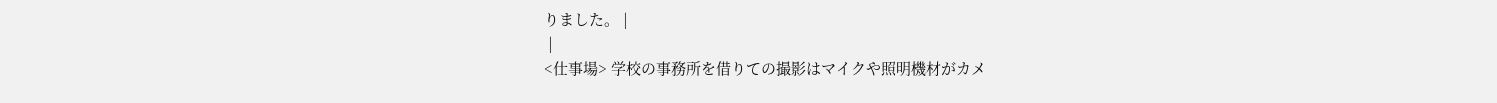りました。 |
 |
<仕事場> 学校の事務所を借りての撮影はマイクや照明機材がカメ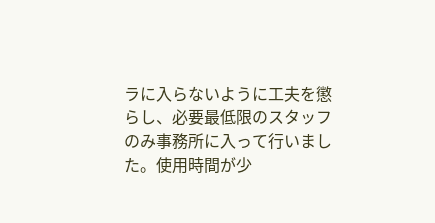ラに入らないように工夫を懲らし、必要最低限のスタッフのみ事務所に入って行いました。使用時間が少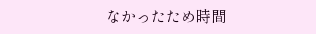なかったため時間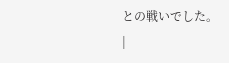との戦いでした。
|